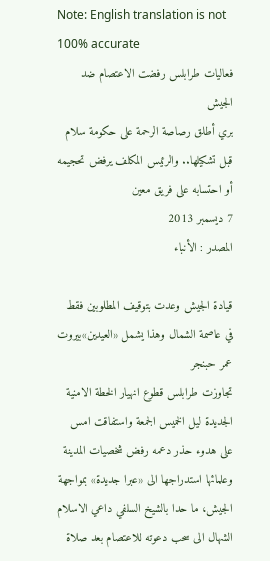Note: English translation is not 100% accurate
فعاليات طرابلس رفضت الاعتصام ضد الجيش
بري أطلق رصاصة الرحمة على حكومة سلام قبل تشكيلها.. والرئيس المكلف يرفض تحجيمه أو احتسابه على فريق معين
7 ديسمبر 2013
المصدر : الأنباء

قيادة الجيش وعدت بتوقيف المطلوبين فقط في عاصمة الشمال وهذا يشمل «العيدين»بيروت عمر حبنجر
تجاوزت طرابلس قطوع انهيار الخطة الامنية الجديدة ليل الخميس الجمعة واستفاقت امس على هدوء حذر دعمه رفض شخصيات المدينة وعلمائها استدراجها الى «عبرا جديدة» بمواجهة الجيش، ما حدا بالشيخ السلفي داعي الاسلام الشهال الى سحب دعوته للاعتصام بعد صلاة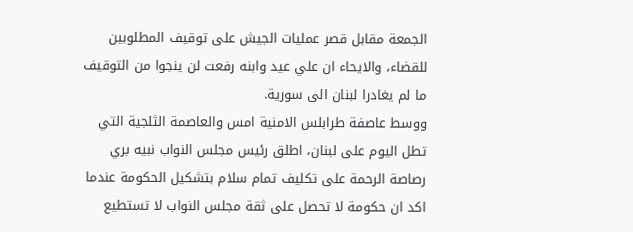الجمعة مقابل قصر عمليات الجيش على توقيف المطلوبين للقضاء، والايحاء ان علي عيد وابنه رفعت لن ينجوا من التوقيف ما لم يغادرا لبنان الى سورية.
ووسط عاصفة طرابلس الامنية امس والعاصمة الثلجية التي تطل اليوم على لبنان، اطلق رئيس مجلس النواب نبيه بري رصاصة الرحمة على تكليف تمام سلام بتشكيل الحكومة عندما اكد ان حكومة لا تحصل على ثقة مجلس النواب لا تستطيع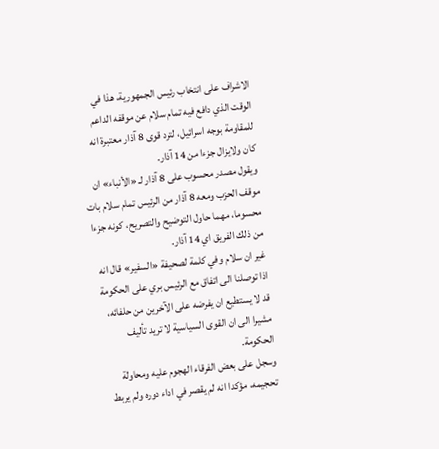الاشراف على انتخاب رئيس الجمهورية، هذا في الوقت الذي دافع فيه تمام سلام عن موقفه الداعم للمقاومة بوجه اسرائيل، لترد قوى 8 آذار معتبرة انه كان ولايزال جزءا من 14 آذار.
ويقول مصدر محسوب على 8 آذار لـ «الأنباء» ان موقف الحزب ومعه 8 آذار من الرئيس تمام سلام بات محسوما، مهما حاول التوضيح والتصريح، كونه جزءا من ذلك الفريق اي 14 آذار.
غير ان سلام وفي كلمة لصحيفة «السفير» قال انه اذا توصلنا الى اتفاق مع الرئيس بري على الحكومة قد لا يستطيع ان يفرضه على الآخرين من حلفائه، مشيرا الى ان القوى السياسية لا تريد تأليف الحكومة.
وسجل على بعض الفرقاء الهجوم عليه ومحاولة تحجيمه، مؤكدا انه لم يقصر في اداء دوره ولم يربط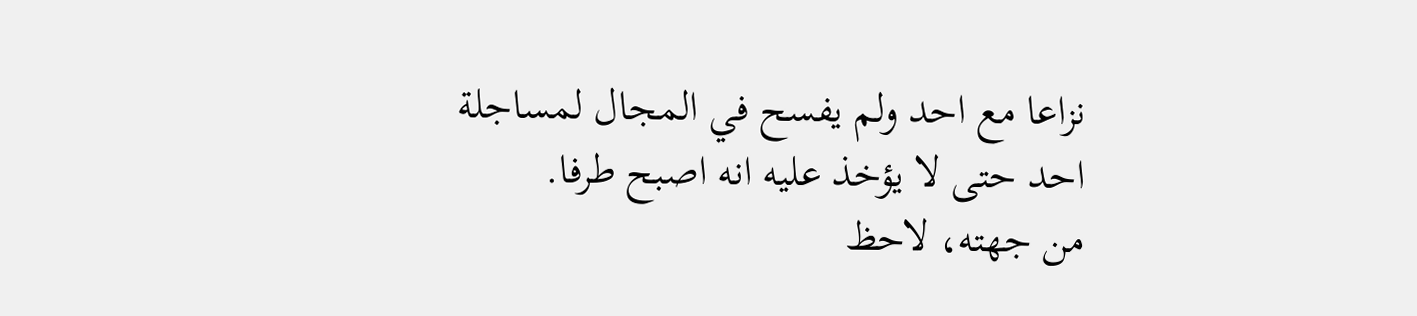نزاعا مع احد ولم يفسح في المجال لمساجلة احد حتى لا يؤخذ عليه انه اصبح طرفا.
من جهته، لاحظ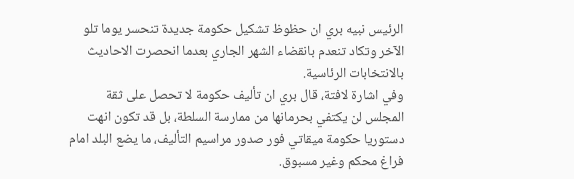الرئيس نبيه بري ان حظوظ تشكيل حكومة جديدة تنحسر يوما تلو الآخر وتكاد تنعدم بانقضاء الشهر الجاري بعدما انحصرت الاحاديث بالانتخابات الرئاسية.
وفي اشارة لافتة، قال بري ان تأليف حكومة لا تحصل على ثقة المجلس لن يكتفي بحرمانها من ممارسة السلطة، بل قد تكون انهت دستوريا حكومة ميقاتي فور صدور مراسيم التأليف، ما يضع البلد امام فراغ محكم وغير مسبوق.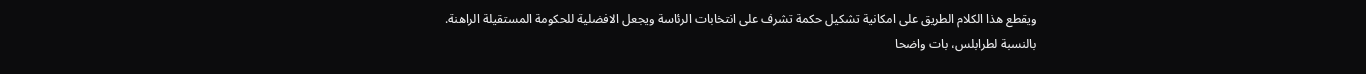ويقطع هذا الكلام الطريق على امكانية تشكيل حكمة تشرف على انتخابات الرئاسة ويجعل الافضلية للحكومة المستقيلة الراهنة.
بالنسبة لطرابلس، بات واضحا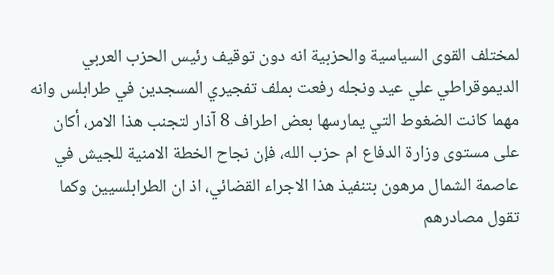لمختلف القوى السياسية والحزبية انه دون توقيف رئيس الحزب العربي الديموقراطي علي عيد ونجله رفعت بملف تفجيري المسجدين في طرابلس وانه مهما كانت الضغوط التي يمارسها بعض اطراف 8 آذار لتجنب هذا الامر، أكان على مستوى وزارة الدفاع ام حزب الله، فإن نجاح الخطة الامنية للجيش في عاصمة الشمال مرهون بتنفيذ هذا الاجراء القضائي، اذ ان الطرابلسيين وكما تقول مصادرهم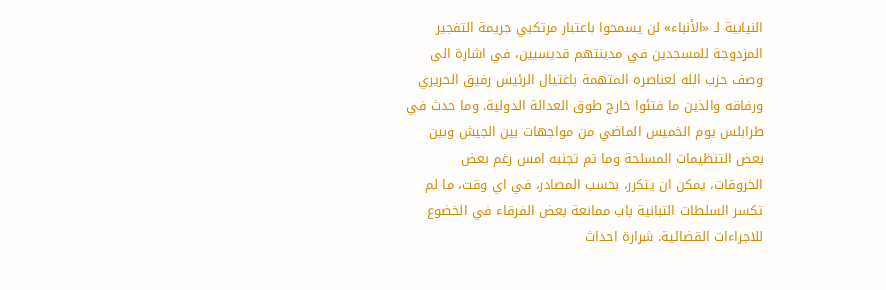النيابية لـ «الأنباء» لن يسمحوا باعتبار مرتكبي جريمة التفجير المزدوجة للمسجدين في مدينتهم قديسيين، في اشارة الى وصف حزب الله لعناصره المتهمة باغتيال الرئيس رفيق الحريري ورفاقه والذين ما فتئوا خارج طوق العدالة الدولية. وما حدث في طرابلس يوم الخميس الماضي من مواجهات بين الجيش وبين بعض التنظيمات المسلحة وما تم تجنبه امس رغم بعض الخروقات، يمكن ان يتكرر، بحسب المصادر، في اي وقت، ما لم تكسر السلطات التبانية باب ممانعة بعض الفرقاء في الخضوع للاجراءات القضائية. شرارة احداث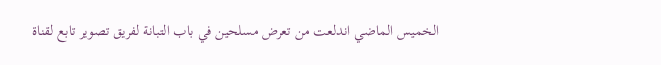الخميس الماضي اندلعت من تعرض مسلحين في باب التبانة لفريق تصوير تابع لقناة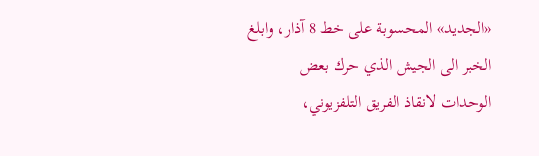«الجديد» المحسوبة على خط 8 آذار، وابلغ الخبر الى الجيش الذي حرك بعض الوحدات لانقاذ الفريق التلفزيوني،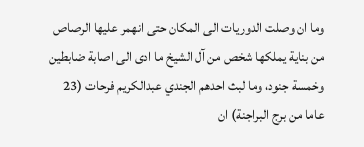وما ان وصلت الدوريات الى المكان حتى انهمر عليها الرصاص من بناية يملكها شخص من آل الشيخ ما ادى الى اصابة ضابطين وخمسة جنود، وما لبث احدهم الجندي عبدالكريم فرحات (23 عاما من برج البراجنة) ان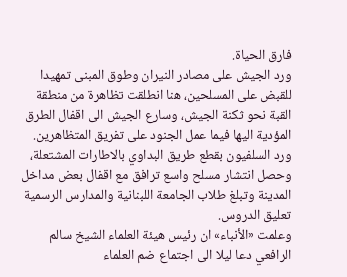فارق الحياة.
ورد الجيش على مصادر النيران وطوق المبنى تمهيدا للقبض على المسلحين، هنا انطلقت تظاهرة من منطقة القبة نحو ثكنة الجيش، وسارع الجيش الى اقفال الطرق المؤدية اليها فيما عمل الجنود على تفريق المتظاهرين. ورد السلفيون بقطع طريق البداوي بالاطارات المشتعلة، وحصل انتشار مسلح واسع ترافق مع اقفال بعض مداخل المدينة وتبلغ طلاب الجامعة اللبنانية والمدارس الرسمية تعليق الدروس.
وعلمت «الأنباء» ان رئيس هيئة العلماء الشيخ سالم الرافعي دعا ليلا الى اجتماع ضم العلماء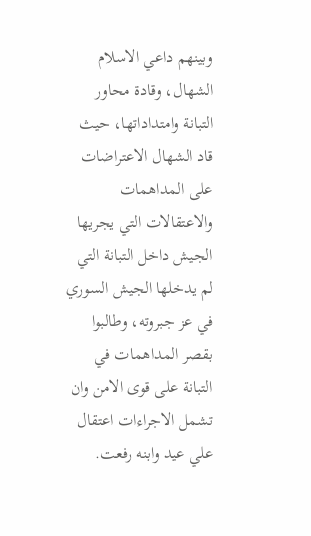وبينهم داعي الاسلام الشهال، وقادة محاور التبانة وامتداداتها، حيث قاد الشهال الاعتراضات على المداهمات والاعتقالات التي يجريها الجيش داخل التبانة التي لم يدخلها الجيش السوري في عز جبروته، وطالبوا بقصر المداهمات في التبانة على قوى الامن وان تشمل الاجراءات اعتقال علي عيد وابنه رفعت.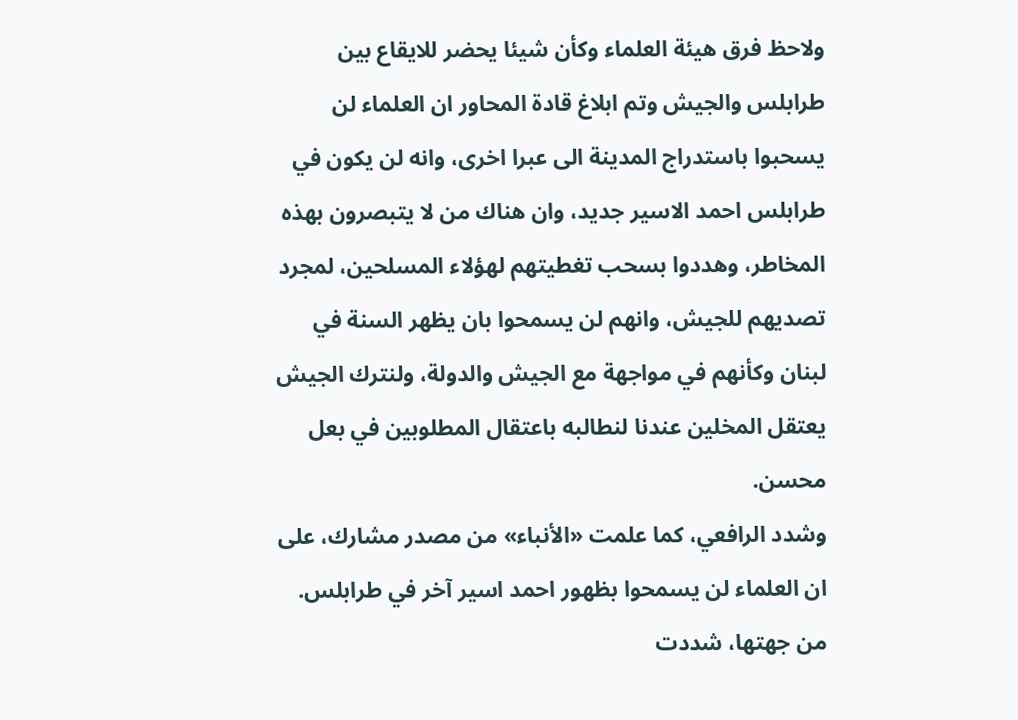ولاحظ فرق هيئة العلماء وكأن شيئا يحضر للايقاع بين طرابلس والجيش وتم ابلاغ قادة المحاور ان العلماء لن يسحبوا باستدراج المدينة الى عبرا اخرى، وانه لن يكون في طرابلس احمد الاسير جديد، وان هناك من لا يتبصرون بهذه المخاطر، وهددوا بسحب تغطيتهم لهؤلاء المسلحين، لمجرد تصديهم للجيش، وانهم لن يسمحوا بان يظهر السنة في لبنان وكأنهم في مواجهة مع الجيش والدولة، ولنترك الجيش يعتقل المخلين عندنا لنطالبه باعتقال المطلوبين في بعل محسن.
وشدد الرافعي، كما علمت «الأنباء» من مصدر مشارك، على ان العلماء لن يسمحوا بظهور احمد اسير آخر في طرابلس. من جهتها، شددت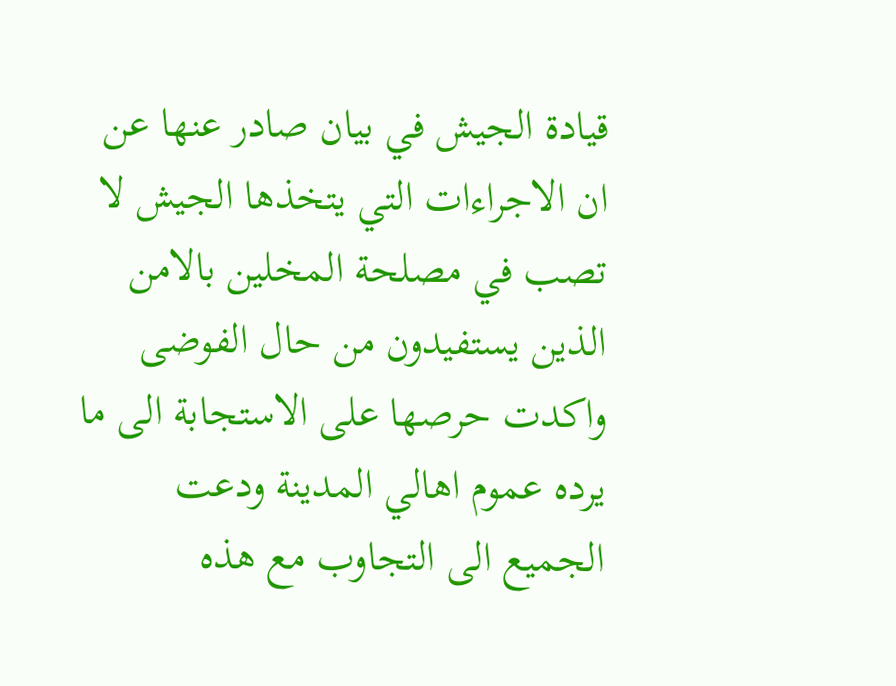قيادة الجيش في بيان صادر عنها عن ان الاجراءات التي يتخذها الجيش لا تصب في مصلحة المخلين بالامن الذين يستفيدون من حال الفوضى واكدت حرصها على الاستجابة الى ما يرده عموم اهالي المدينة ودعت الجميع الى التجاوب مع هذه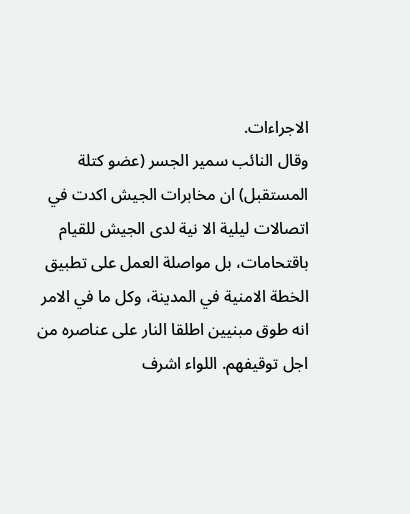الاجراءات.
وقال النائب سمير الجسر (عضو كتلة المستقبل) ان مخابرات الجيش اكدت في اتصالات ليلية الا نية لدى الجيش للقيام باقتحامات، بل مواصلة العمل على تطبيق الخطة الامنية في المدينة، وكل ما في الامر انه طوق مبنيين اطلقا النار على عناصره من اجل توقيفهم. اللواء اشرف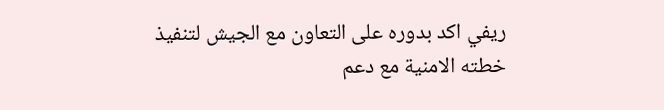ريفي اكد بدوره على التعاون مع الجيش لتنفيذ خطته الامنية مع دعم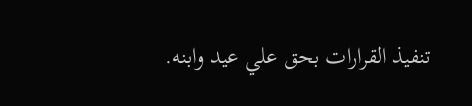تنفيذ القرارات بحق علي عيد وابنه.